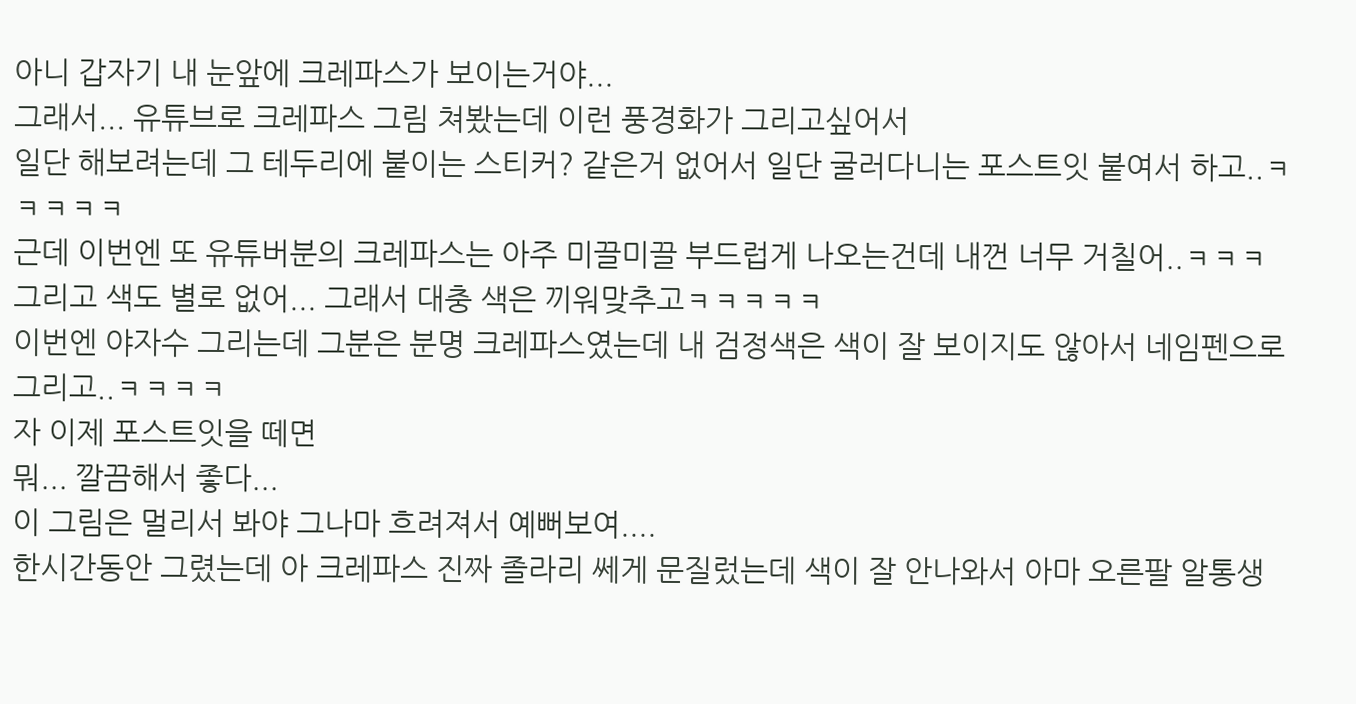아니 갑자기 내 눈앞에 크레파스가 보이는거야...
그래서... 유튜브로 크레파스 그림 쳐봤는데 이런 풍경화가 그리고싶어서
일단 해보려는데 그 테두리에 붙이는 스티커? 같은거 없어서 일단 굴러다니는 포스트잇 붙여서 하고..ㅋㅋㅋㅋㅋ
근데 이번엔 또 유튜버분의 크레파스는 아주 미끌미끌 부드럽게 나오는건데 내껀 너무 거칠어..ㅋㅋㅋ 그리고 색도 별로 없어... 그래서 대충 색은 끼워맞추고ㅋㅋㅋㅋㅋ
이번엔 야자수 그리는데 그분은 분명 크레파스였는데 내 검정색은 색이 잘 보이지도 않아서 네임펜으로 그리고..ㅋㅋㅋㅋ
자 이제 포스트잇을 떼면
뭐... 깔끔해서 좋다...
이 그림은 멀리서 봐야 그나마 흐려져서 예뻐보여....
한시간동안 그렸는데 아 크레파스 진짜 졸라리 쎄게 문질렀는데 색이 잘 안나와서 아마 오른팔 알통생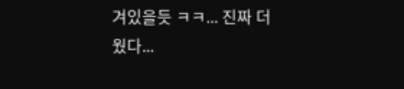겨있을듯 ㅋㅋ... 진짜 더웠다...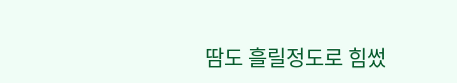땀도 흘릴정도로 힘썼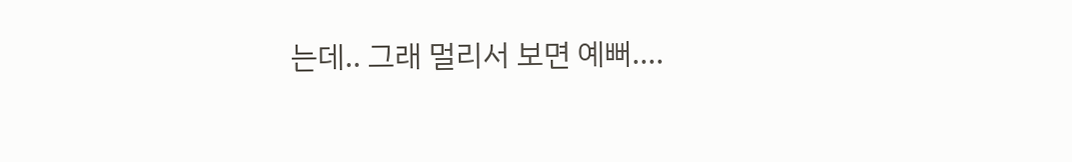는데.. 그래 멀리서 보면 예뻐....